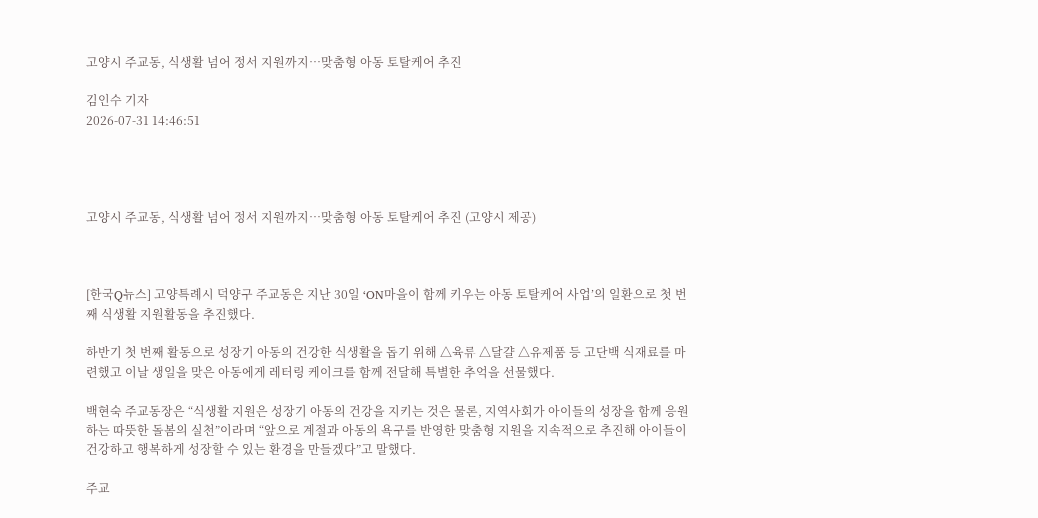고양시 주교동, 식생활 넘어 정서 지원까지…맞춤형 아동 토탈케어 추진

김인수 기자
2026-07-31 14:46:51




고양시 주교동, 식생활 넘어 정서 지원까지…맞춤형 아동 토탈케어 추진 (고양시 제공)



[한국Q뉴스] 고양특례시 덕양구 주교동은 지난 30일 ‘ON마을이 함께 키우는 아동 토탈케어 사업’의 일환으로 첫 번째 식생활 지원활동을 추진했다.

하반기 첫 번째 활동으로 성장기 아동의 건강한 식생활을 돕기 위해 △육류 △달걀 △유제품 등 고단백 식재료를 마련했고 이날 생일을 맞은 아동에게 레터링 케이크를 함께 전달해 특별한 추억을 선물했다.

백현숙 주교동장은 “식생활 지원은 성장기 아동의 건강을 지키는 것은 물론, 지역사회가 아이들의 성장을 함께 응원하는 따뜻한 돌봄의 실천”이라며 “앞으로 계절과 아동의 욕구를 반영한 맞춤형 지원을 지속적으로 추진해 아이들이 건강하고 행복하게 성장할 수 있는 환경을 만들겠다”고 말했다.

주교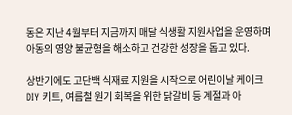동은 지난 4월부터 지금까지 매달 식생활 지원사업을 운영하며 아동의 영양 불균형을 해소하고 건강한 성장을 돕고 있다.

상반기에도 고단백 식재료 지원을 시작으로 어린이날 케이크 DIY 키트, 여름철 원기 회복을 위한 닭갈비 등 계절과 아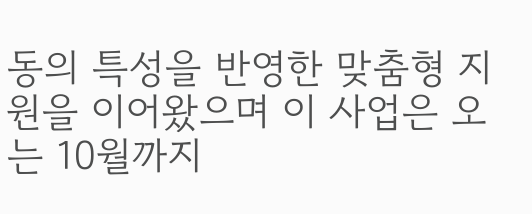동의 특성을 반영한 맞춤형 지원을 이어왔으며 이 사업은 오는 10월까지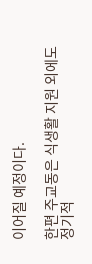이어질 예정이다.

한편 주교동은 식생활 지원 외에도 정기적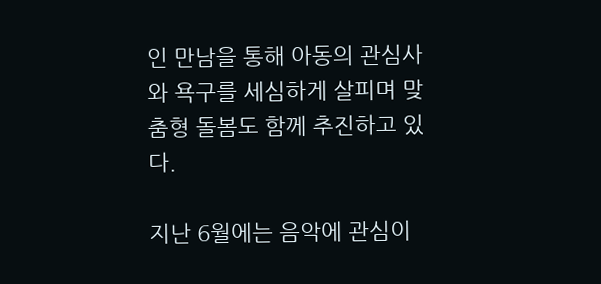인 만남을 통해 아동의 관심사와 욕구를 세심하게 살피며 맞춤형 돌봄도 함께 추진하고 있다.

지난 6월에는 음악에 관심이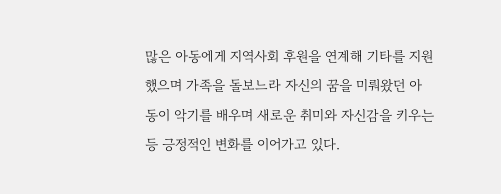많은 아동에게 지역사회 후원을 연계해 기타를 지원했으며 가족을 돌보느라 자신의 꿈을 미뤄왔던 아동이 악기를 배우며 새로운 취미와 자신감을 키우는 등 긍정적인 변화를 이어가고 있다.